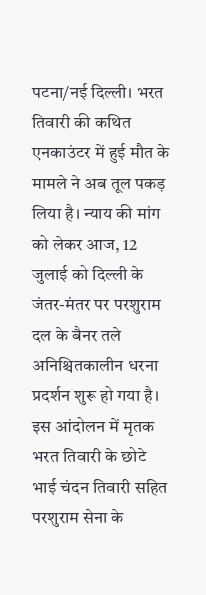पटना/नई दिल्ली। भरत तिवारी की कथित एनकाउंटर में हुई मौत के मामले ने अब तूल पकड़ लिया है। न्याय की मांग को लेकर आज, 12 जुलाई को दिल्ली के जंतर-मंतर पर परशुराम दल के बैनर तले अनिश्चितकालीन धरना प्रदर्शन शुरू हो गया है। इस आंदोलन में मृतक भरत तिवारी के छोटे भाई चंदन तिवारी सहित परशुराम सेना के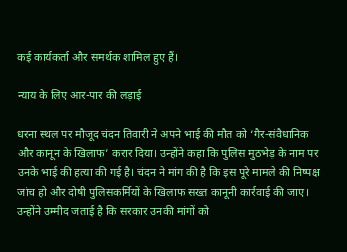कई कार्यकर्ता और समर्थक शामिल हुए हैं।

न्याय के लिए आर-पार की लड़ाई

धरना स्थल पर मौजूद चंदन तिवारी ने अपने भाई की मौत को ‘गैर-संवैधानिक और कानून के खिलाफ’ करार दिया। उन्होंने कहा कि पुलिस मुठभेड़ के नाम पर उनके भाई की हत्या की गई है। चंदन ने मांग की है कि इस पूरे मामले की निष्पक्ष जांच हो और दोषी पुलिसकर्मियों के खिलाफ सख्त कानूनी कार्रवाई की जाए। उन्होंने उम्मीद जताई है कि सरकार उनकी मांगों को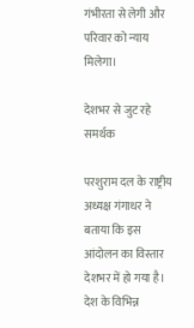गंभीरता से लेगी और परिवार को न्याय मिलेगा।

देशभर से जुट रहे समर्थक

परशुराम दल के राष्ट्रीय अध्यक्ष गंगाधर ने बताया कि इस आंदोलन का विस्तार देशभर में हो गया है। देश के विभिन्न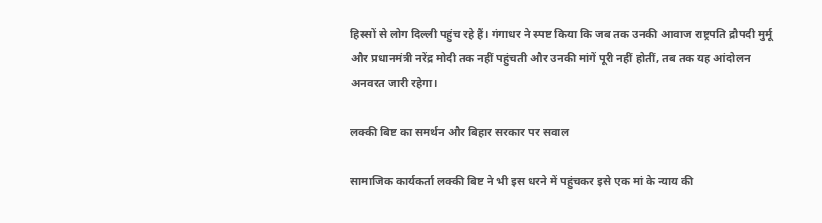हिस्सों से लोग दिल्ली पहुंच रहे हैं। गंगाधर ने स्पष्ट किया कि जब तक उनकी आवाज राष्ट्रपति द्रौपदी मुर्मू और प्रधानमंत्री नरेंद्र मोदी तक नहीं पहुंचती और उनकी मांगें पूरी नहीं होतीं, तब तक यह आंदोलन अनवरत जारी रहेगा।

लक्की बिष्ट का समर्थन और बिहार सरकार पर सवाल

सामाजिक कार्यकर्ता लक्की बिष्ट ने भी इस धरने में पहुंचकर इसे एक मां के न्याय की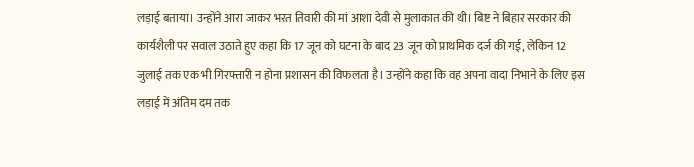लड़ाई बताया। उन्होंने आरा जाकर भरत तिवारी की मां आशा देवी से मुलाकात की थी। बिष्ट ने बिहार सरकार की कार्यशैली पर सवाल उठाते हुए कहा कि 17 जून को घटना के बाद 23 जून को प्राथमिक दर्ज की गई, लेकिन 12 जुलाई तक एक भी गिरफ्तारी न होना प्रशासन की विफलता है। उन्होंने कहा कि वह अपना वादा निभाने के लिए इस लड़ाई में अंतिम दम तक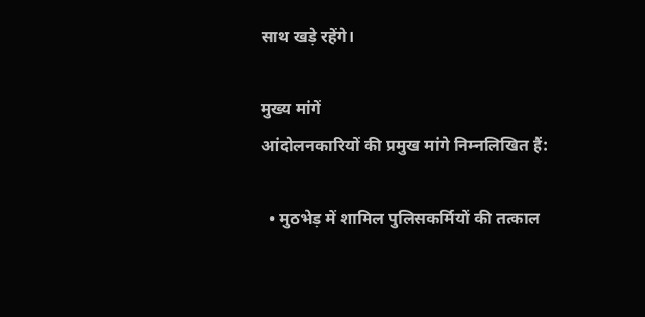साथ खड़े रहेंगे।

मुख्य मांगें
आंदोलनकारियों की प्रमुख मांगे निम्नलिखित हैं:

  • मुठभेड़ में शामिल पुलिसकर्मियों की तत्काल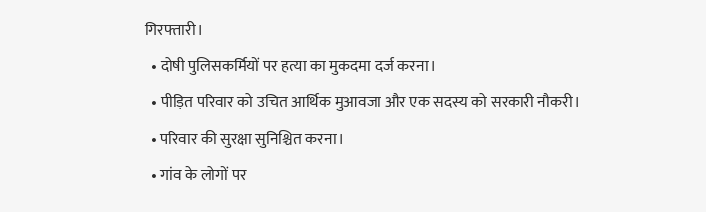गिरफ्तारी।
  • दोषी पुलिसकर्मियों पर हत्या का मुकदमा दर्ज करना।
  • पीड़ित परिवार को उचित आर्थिक मुआवजा और एक सदस्य को सरकारी नौकरी।
  • परिवार की सुरक्षा सुनिश्चित करना।
  • गांव के लोगों पर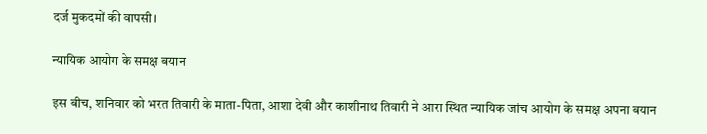दर्ज मुकदमों की वापसी।

न्यायिक आयोग के समक्ष बयान

इस बीच, शनिवार को भरत तिवारी के माता-पिता, आशा देवी और काशीनाथ तिवारी ने आरा स्थित न्यायिक जांच आयोग के समक्ष अपना बयान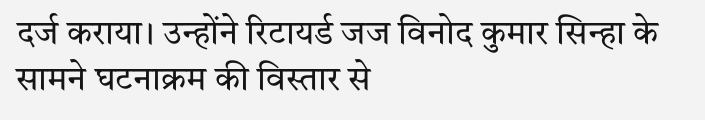दर्ज कराया। उन्होंने रिटायर्ड जज विनोद कुमार सिन्हा के सामने घटनाक्रम की विस्तार से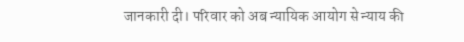जानकारी दी। परिवार को अब न्यायिक आयोग से न्याय की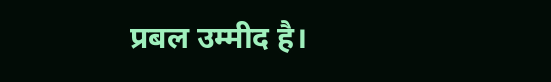प्रबल उम्मीद है।